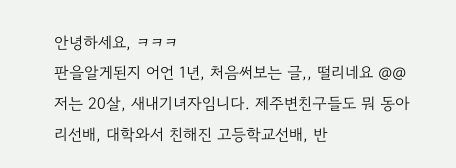안녕하세요, ㅋㅋㅋ
판을알게된지 어언 1년, 처음써보는 글,, 떨리네요 @@
저는 20살, 새내기녀자임니다. 제주변친구들도 뭐 동아리선배, 대학와서 친해진 고등학교선배, 반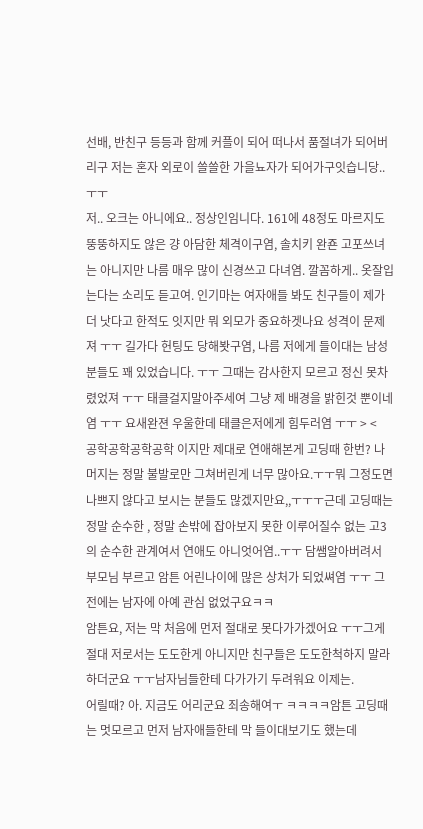선배, 반친구 등등과 함께 커플이 되어 떠나서 품절녀가 되어버리구 저는 혼자 외로이 쓸쓸한 가을뇨자가 되어가구잇습니당..ㅜㅜ
저.. 오크는 아니에요.. 정상인임니다. 161에 48정도 마르지도 뚱뚱하지도 않은 걍 아담한 체격이구염, 솔치키 완죤 고포쓰녀는 아니지만 나름 매우 많이 신경쓰고 다녀염. 깔꼼하게.. 옷잘입는다는 소리도 듣고여. 인기마는 여자애들 봐도 친구들이 제가 더 낫다고 한적도 잇지만 뭐 외모가 중요하겟나요 성격이 문제져 ㅜㅜ 길가다 헌팅도 당해봣구염, 나름 저에게 들이대는 남성분들도 꽤 있었습니다. ㅜㅜ 그때는 감사한지 모르고 정신 못차렸었져 ㅜㅜ 태클걸지말아주세여 그냥 제 배경을 밝힌것 뿐이네염 ㅜㅜ 요새완젼 우울한데 태클은저에게 힘두러염 ㅜㅜ > <
공학공학공학공학 이지만 제대로 연애해본게 고딩때 한번? 나머지는 정말 불발로만 그쳐버린게 너무 많아요.ㅜㅜ뭐 그정도면 나쁘지 않다고 보시는 분들도 많겠지만요,,ㅜㅜㅜ근데 고딩때는 정말 순수한 , 정말 손밖에 잡아보지 못한 이루어질수 없는 고3의 순수한 관계여서 연애도 아니엇어염..ㅜㅜ 담쌤알아버려서 부모님 부르고 암튼 어린나이에 많은 상처가 되었쎠염 ㅜㅜ 그전에는 남자에 아예 관심 없었구요ㅋㅋ
암튼요, 저는 막 처음에 먼저 절대로 못다가가겠어요 ㅜㅜ그게 절대 저로서는 도도한게 아니지만 친구들은 도도한척하지 말라 하더군요 ㅜㅜ남자님들한테 다가가기 두려워요 이제는.
어릴때? 아. 지금도 어리군요 죄송해여ㅜ ㅋㅋㅋㅋ암튼 고딩때는 멋모르고 먼저 남자애들한테 막 들이대보기도 했는데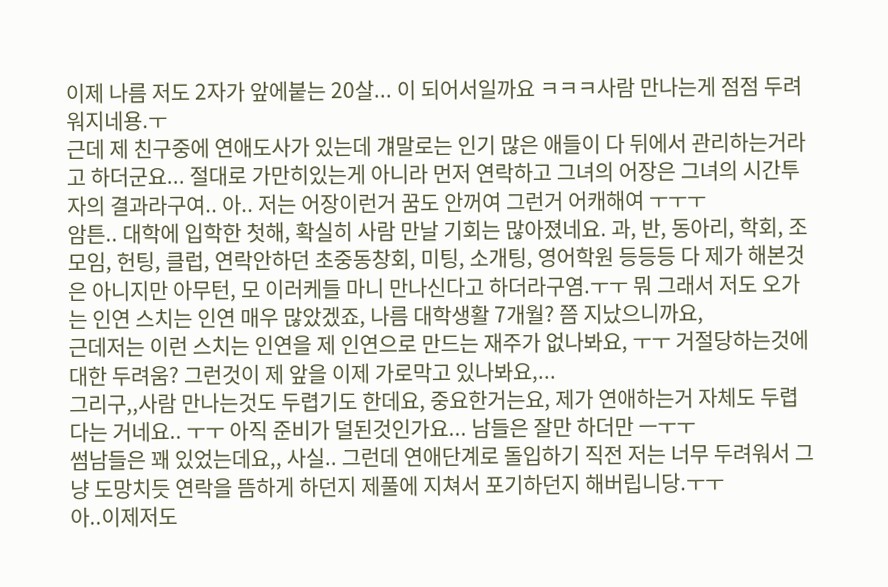이제 나름 저도 2자가 앞에붙는 20살... 이 되어서일까요 ㅋㅋㅋ사람 만나는게 점점 두려워지네용.ㅜ
근데 제 친구중에 연애도사가 있는데 걔말로는 인기 많은 애들이 다 뒤에서 관리하는거라고 하더군요... 절대로 가만히있는게 아니라 먼저 연락하고 그녀의 어장은 그녀의 시간투자의 결과라구여.. 아.. 저는 어장이런거 꿈도 안꺼여 그런거 어캐해여 ㅜㅜㅜ
암튼.. 대학에 입학한 첫해, 확실히 사람 만날 기회는 많아졌네요. 과, 반, 동아리, 학회, 조모임, 헌팅, 클럽, 연락안하던 초중동창회, 미팅, 소개팅, 영어학원 등등등 다 제가 해본것은 아니지만 아무턴, 모 이러케들 마니 만나신다고 하더라구염.ㅜㅜ 뭐 그래서 저도 오가는 인연 스치는 인연 매우 많았겠죠, 나름 대학생활 7개월? 쯤 지났으니까요,
근데저는 이런 스치는 인연을 제 인연으로 만드는 재주가 없나봐요, ㅜㅜ 거절당하는것에대한 두려움? 그런것이 제 앞을 이제 가로막고 있나봐요,...
그리구,,사람 만나는것도 두렵기도 한데요, 중요한거는요, 제가 연애하는거 자체도 두렵다는 거네요.. ㅜㅜ 아직 준비가 덜된것인가요... 남들은 잘만 하더만 ㅡㅜㅜ
썸남들은 꽤 있었는데요,, 사실.. 그런데 연애단계로 돌입하기 직전 저는 너무 두려워서 그냥 도망치듯 연락을 뜸하게 하던지 제풀에 지쳐서 포기하던지 해버립니당.ㅜㅜ
아..이제저도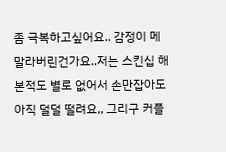좀 극복하고싶어요.. 감정이 메말라버린건가요..저는 스킨십 해본적도 별로 없어서 손만잡아도 아직 덜덜 떨려요,, 그리구 커플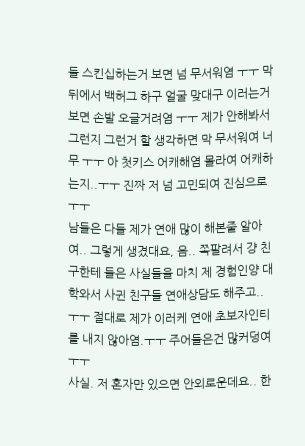들 스킨십하는거 보면 넘 무서워염 ㅜㅜ 막 뒤에서 백허그 하구 얼굴 맞대구 이러는거보면 손발 오글거려염 ㅜㅜ 제가 안해봐서 그런지 그런거 할 생각하면 막 무서워여 너무 ㅜㅜ 아 첫키스 어캐해염 몰라여 어캐하는지..ㅜㅜ 진짜 저 넘 고민되여 진심으로ㅜㅜ
남들은 다들 제가 연애 많이 해본줄 알아여.. 그렇게 생겼대요, 음.. 쪽팔려서 걍 친구한테 들은 사실들을 마치 제 경험인양 대학와서 사귄 친구들 연애상담도 해주고.. ㅜㅜ 절대로 제가 이러케 연애 초보자인티를 내지 않아염.ㅜㅜ 주어들은건 많커덩여ㅜㅜ
사실. 저 혼자만 있으면 안외로운데요.. 한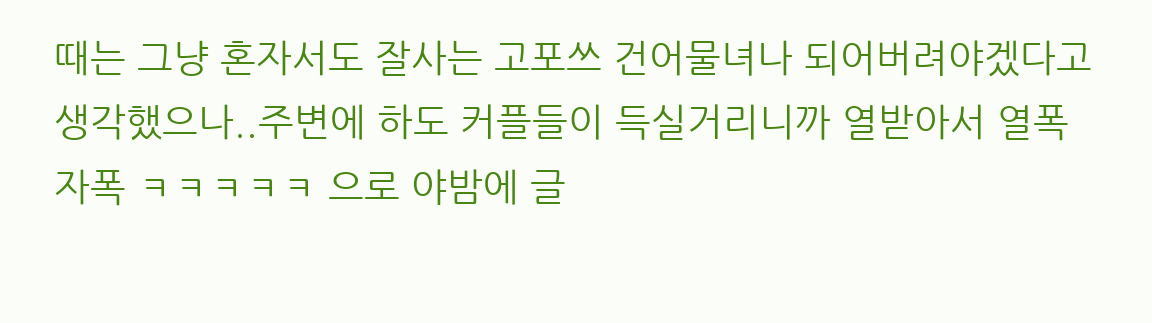때는 그냥 혼자서도 잘사는 고포쓰 건어물녀나 되어버려야겠다고 생각했으나..주변에 하도 커플들이 득실거리니까 열받아서 열폭자폭 ㅋㅋㅋㅋㅋ 으로 야밤에 글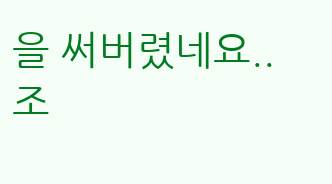을 써버렸네요.. 조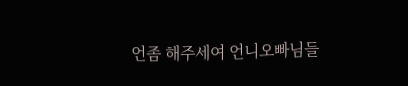언좀 해주세여 언니오빠님들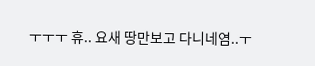ㅜㅜㅜ 휴.. 요새 땅만보고 다니네염..ㅜ